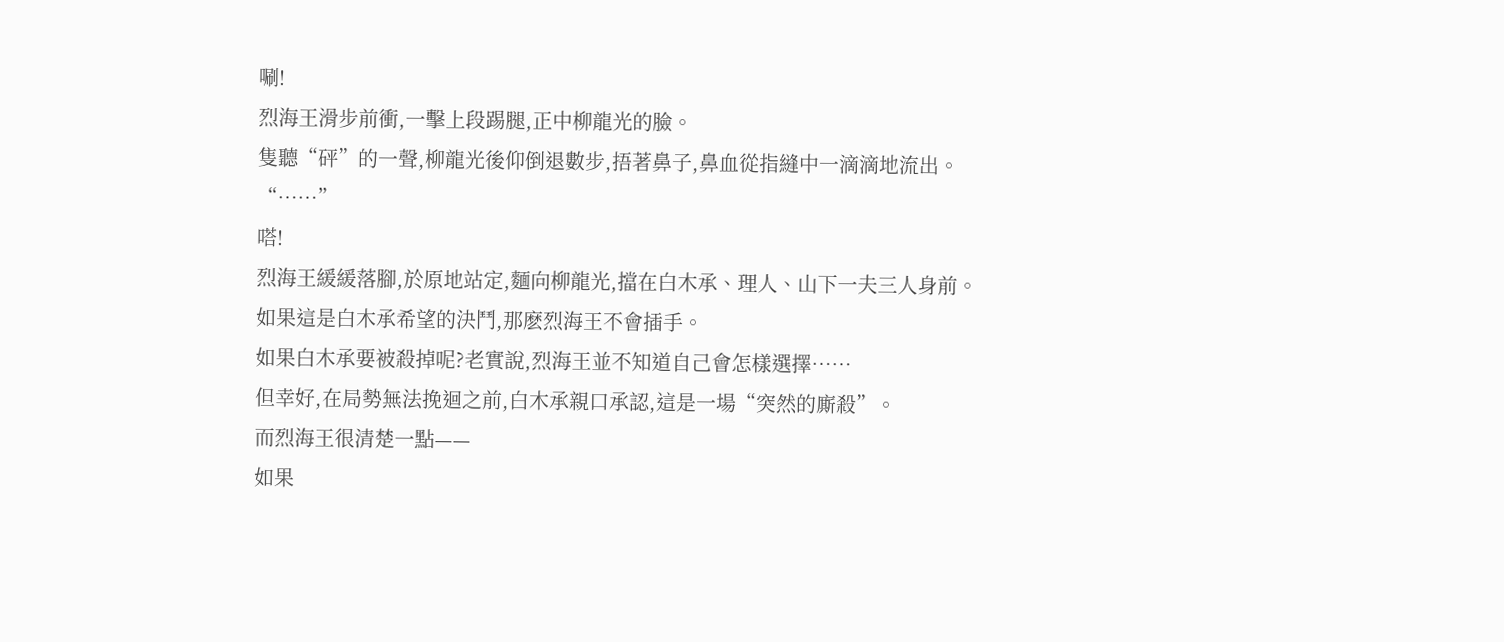唰!
烈海王滑步前衝,一擊上段踢腿,正中柳龍光的臉。
隻聽“砰”的一聲,柳龍光後仰倒退數步,捂著鼻子,鼻血從指縫中一滴滴地流出。
“……”
嗒!
烈海王緩緩落腳,於原地站定,麵向柳龍光,擋在白木承、理人、山下一夫三人身前。
如果這是白木承希望的決鬥,那麽烈海王不會插手。
如果白木承要被殺掉呢?老實說,烈海王並不知道自己會怎樣選擇……
但幸好,在局勢無法挽迴之前,白木承親口承認,這是一場“突然的廝殺”。
而烈海王很清楚一點——
如果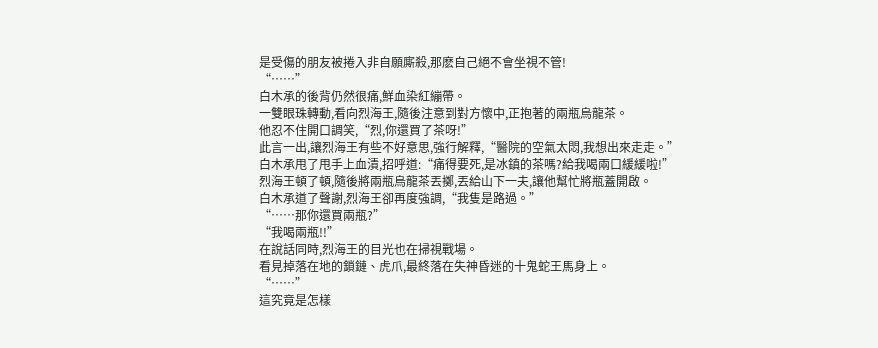是受傷的朋友被捲入非自願廝殺,那麽自己絕不會坐視不管!
“……”
白木承的後背仍然很痛,鮮血染紅繃帶。
一雙眼珠轉動,看向烈海王,隨後注意到對方懷中,正抱著的兩瓶烏龍茶。
他忍不住開口調笑,“烈,你還買了茶呀!”
此言一出,讓烈海王有些不好意思,強行解釋,“醫院的空氣太悶,我想出來走走。”
白木承甩了甩手上血漬,招呼道:“痛得要死,是冰鎮的茶嗎?給我喝兩口緩緩啦!”
烈海王頓了頓,隨後將兩瓶烏龍茶丟擲,丟給山下一夫,讓他幫忙將瓶蓋開啟。
白木承道了聲謝,烈海王卻再度強調,“我隻是路過。”
“……那你還買兩瓶?”
“我喝兩瓶!!”
在說話同時,烈海王的目光也在掃視戰場。
看見掉落在地的鎖鏈、虎爪,最終落在失神昏迷的十鬼蛇王馬身上。
“……”
這究竟是怎樣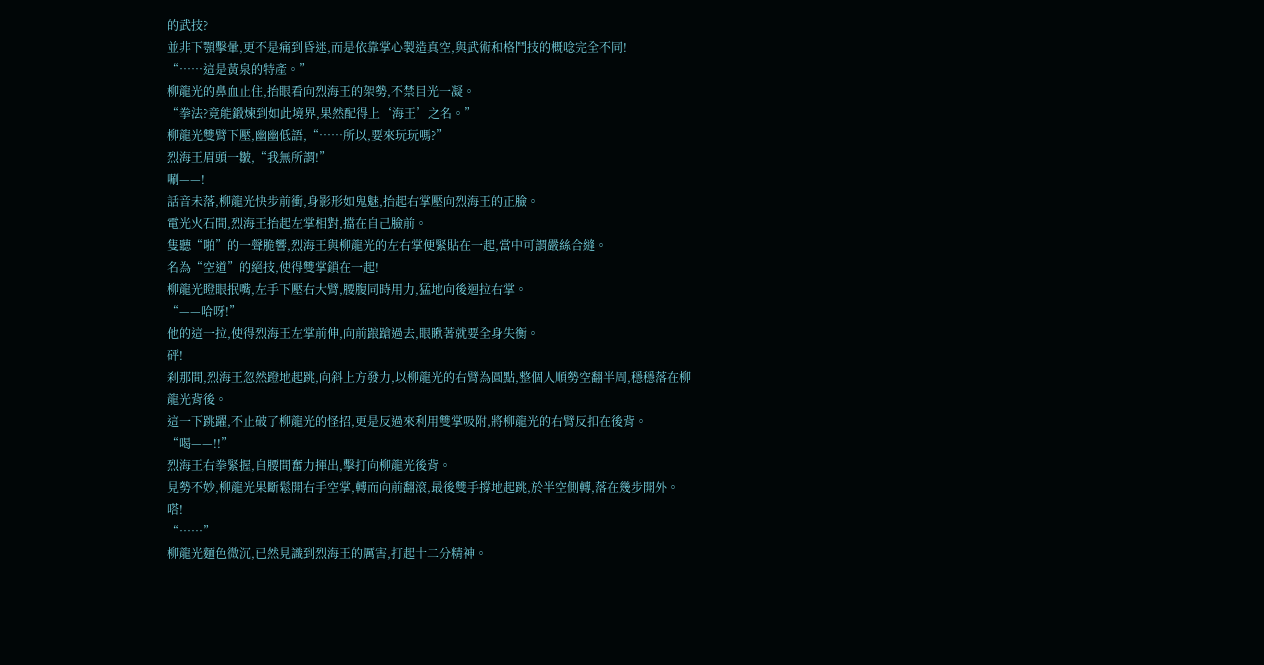的武技?
並非下顎擊暈,更不是痛到昏迷,而是依靠掌心製造真空,與武術和格鬥技的概唸完全不同!
“……這是黃泉的特產。”
柳龍光的鼻血止住,抬眼看向烈海王的架勢,不禁目光一凝。
“拳法?竟能鍛煉到如此境界,果然配得上‘海王’之名。”
柳龍光雙臂下壓,幽幽低語,“……所以,要來玩玩嗎?”
烈海王眉頭一皺,“我無所謂!”
唰——!
話音未落,柳龍光快步前衝,身影形如鬼魅,抬起右掌壓向烈海王的正臉。
電光火石間,烈海王抬起左掌相對,擋在自己臉前。
隻聽“啪”的一聲脆響,烈海王與柳龍光的左右掌便緊貼在一起,當中可謂嚴絲合縫。
名為“空道”的絕技,使得雙掌鎖在一起!
柳龍光瞪眼抿嘴,左手下壓右大臂,腰腹同時用力,猛地向後迴拉右掌。
“——哈呀!”
他的這一拉,使得烈海王左掌前伸,向前踉蹌過去,眼瞅著就要全身失衡。
砰!
刹那間,烈海王忽然蹬地起跳,向斜上方發力,以柳龍光的右臂為圓點,整個人順勢空翻半周,穩穩落在柳龍光背後。
這一下跳躍,不止破了柳龍光的怪招,更是反過來利用雙掌吸附,將柳龍光的右臂反扣在後背。
“喝——!!”
烈海王右拳緊握,自腰間奮力揮出,擊打向柳龍光後背。
見勢不妙,柳龍光果斷鬆開右手空掌,轉而向前翻滾,最後雙手撐地起跳,於半空側轉,落在幾步開外。
嗒!
“……”
柳龍光麵色微沉,已然見識到烈海王的厲害,打起十二分精神。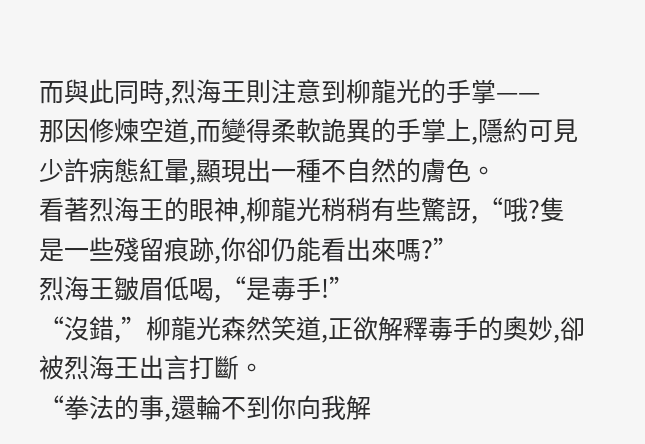而與此同時,烈海王則注意到柳龍光的手掌——
那因修煉空道,而變得柔軟詭異的手掌上,隱約可見少許病態紅暈,顯現出一種不自然的膚色。
看著烈海王的眼神,柳龍光稍稍有些驚訝,“哦?隻是一些殘留痕跡,你卻仍能看出來嗎?”
烈海王皺眉低喝,“是毒手!”
“沒錯,”柳龍光森然笑道,正欲解釋毒手的奧妙,卻被烈海王出言打斷。
“拳法的事,還輪不到你向我解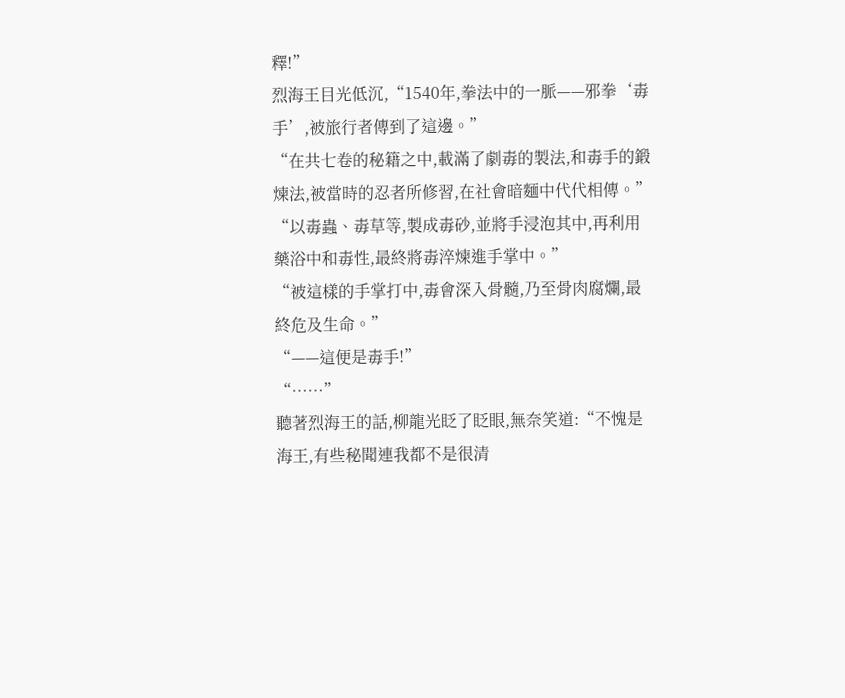釋!”
烈海王目光低沉,“1540年,拳法中的一脈——邪拳‘毒手’,被旅行者傳到了這邊。”
“在共七卷的秘籍之中,載滿了劇毒的製法,和毒手的鍛煉法,被當時的忍者所修習,在社會暗麵中代代相傳。”
“以毒蟲、毒草等,製成毒砂,並將手浸泡其中,再利用藥浴中和毒性,最終將毒淬煉進手掌中。”
“被這樣的手掌打中,毒會深入骨髓,乃至骨肉腐爛,最終危及生命。”
“——這便是毒手!”
“……”
聽著烈海王的話,柳龍光眨了眨眼,無奈笑道:“不愧是海王,有些秘聞連我都不是很清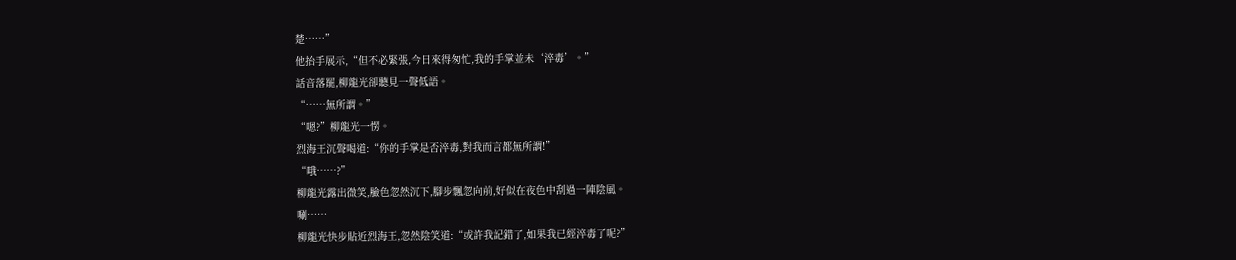楚……”
他抬手展示,“但不必緊張,今日來得匆忙,我的手掌並未‘淬毒’。”
話音落罷,柳龍光卻聽見一聲低語。
“……無所謂。”
“嗯?”柳龍光一愣。
烈海王沉聲喝道:“你的手掌是否淬毒,對我而言都無所謂!”
“哦……?”
柳龍光露出微笑,臉色忽然沉下,腳步飄忽向前,好似在夜色中刮過一陣陰風。
唰……
柳龍光快步貼近烈海王,忽然陰笑道:“或許我記錯了,如果我已經淬毒了呢?”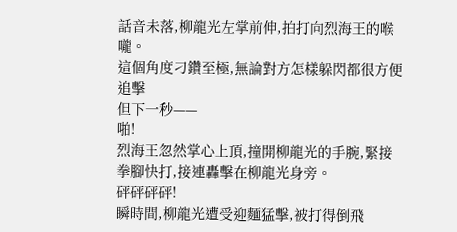話音未落,柳龍光左掌前伸,拍打向烈海王的喉嚨。
這個角度刁鑽至極,無論對方怎樣躲閃都很方便追擊
但下一秒——
啪!
烈海王忽然掌心上頂,撞開柳龍光的手腕,緊接拳腳快打,接連轟擊在柳龍光身旁。
砰砰砰砰!
瞬時間,柳龍光遭受迎麵猛擊,被打得倒飛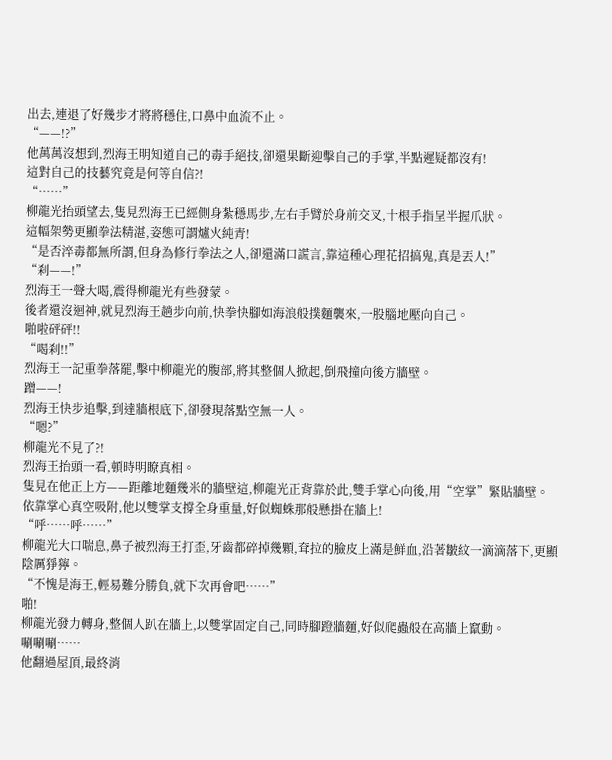出去,連退了好幾步才將將穩住,口鼻中血流不止。
“——!?”
他萬萬沒想到,烈海王明知道自己的毒手絕技,卻還果斷迎擊自己的手掌,半點遲疑都沒有!
這對自己的技藝究竟是何等自信?!
“……”
柳龍光抬頭望去,隻見烈海王已經側身紮穩馬步,左右手臂於身前交叉,十根手指呈半握爪狀。
這幅架勢更顯拳法精湛,姿態可謂爐火純青!
“是否淬毒都無所謂,但身為修行拳法之人,卻還滿口謊言,靠這種心理花招搞鬼,真是丟人!”
“刹——!”
烈海王一聲大喝,震得柳龍光有些發蒙。
後者還沒迴神,就見烈海王趟步向前,快拳快腳如海浪般撲麵襲來,一股腦地壓向自己。
啪啦砰砰!!
“喝刹!!”
烈海王一記重拳落罷,擊中柳龍光的腹部,將其整個人掀起,倒飛撞向後方牆壁。
蹭——!
烈海王快步追擊,到達牆根底下,卻發現落點空無一人。
“嗯?”
柳龍光不見了?!
烈海王抬頭一看,頓時明瞭真相。
隻見在他正上方——距離地麵幾米的牆壁這,柳龍光正背靠於此,雙手掌心向後,用“空掌”緊貼牆壁。
依靠掌心真空吸附,他以雙掌支撐全身重量,好似蜘蛛那般懸掛在牆上!
“呼……呼……”
柳龍光大口喘息,鼻子被烈海王打歪,牙齒都碎掉幾顆,耷拉的臉皮上滿是鮮血,沿著皺紋一滴滴落下,更顯陰厲猙獰。
“不愧是海王,輕易難分勝負,就下次再會吧……”
啪!
柳龍光發力轉身,整個人趴在牆上,以雙掌固定自己,同時腳蹬牆麵,好似爬蟲般在高牆上竄動。
唰唰唰……
他翻過屋頂,最終消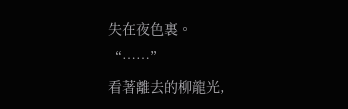失在夜色裏。
“……”
看著離去的柳龍光,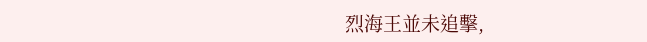烈海王並未追擊,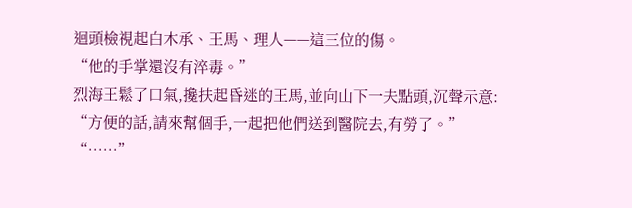迴頭檢視起白木承、王馬、理人——這三位的傷。
“他的手掌還沒有淬毒。”
烈海王鬆了口氣,攙扶起昏迷的王馬,並向山下一夫點頭,沉聲示意:
“方便的話,請來幫個手,一起把他們送到醫院去,有勞了。”
“……”